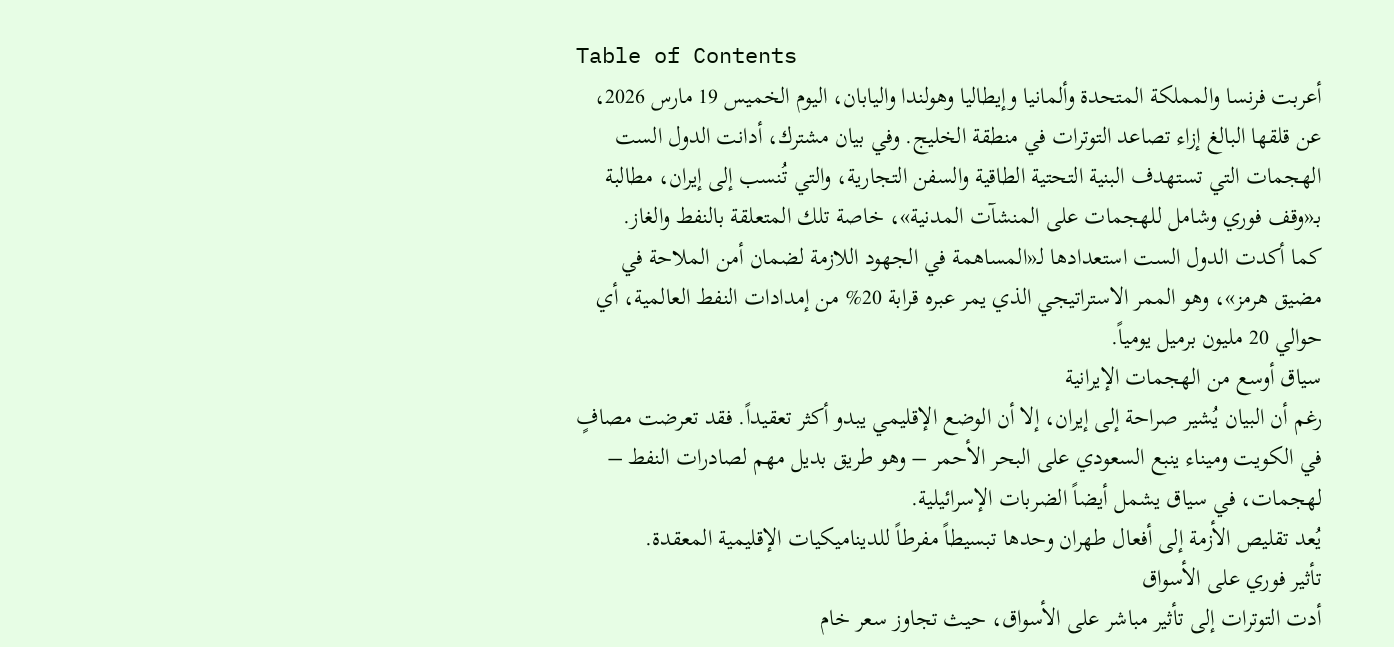Table of Contents
أعربت فرنسا والمملكة المتحدة وألمانيا وإيطاليا وهولندا واليابان، اليوم الخميس 19 مارس 2026، عن قلقها البالغ إزاء تصاعد التوترات في منطقة الخليج. وفي بيان مشترك، أدانت الدول الست الهجمات التي تستهدف البنية التحتية الطاقية والسفن التجارية، والتي تُنسب إلى إيران، مطالبة بـ«وقف فوري وشامل للهجمات على المنشآت المدنية»، خاصة تلك المتعلقة بالنفط والغاز.
كما أكدت الدول الست استعدادها لـ«المساهمة في الجهود اللازمة لضمان أمن الملاحة في مضيق هرمز»، وهو الممر الاستراتيجي الذي يمر عبره قرابة 20% من إمدادات النفط العالمية، أي حوالي 20 مليون برميل يومياً.
سياق أوسع من الهجمات الإيرانية
رغم أن البيان يُشير صراحة إلى إيران، إلا أن الوضع الإقليمي يبدو أكثر تعقيداً. فقد تعرضت مصافٍ في الكويت وميناء ينبع السعودي على البحر الأحمر – وهو طريق بديل مهم لصادرات النفط – لهجمات، في سياق يشمل أيضاً الضربات الإسرائيلية.
يُعد تقليص الأزمة إلى أفعال طهران وحدها تبسيطاً مفرطاً للديناميكيات الإقليمية المعقدة.
تأثير فوري على الأسواق
أدت التوترات إلى تأثير مباشر على الأسواق، حيث تجاوز سعر خام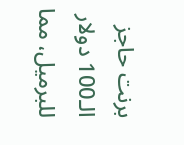برنت حاجز الـ100 دولار للبرميل، مما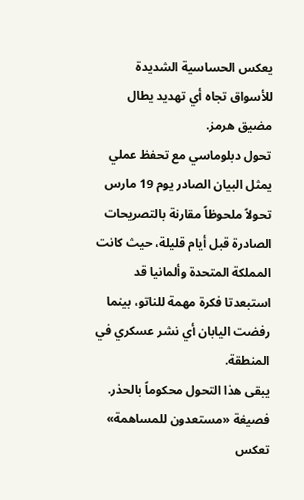يعكس الحساسية الشديدة للأسواق تجاه أي تهديد يطال مضيق هرمز.
تحول دبلوماسي مع تحفظ عملي
يمثل البيان الصادر يوم 19 مارس تحولاً ملحوظاً مقارنة بالتصريحات الصادرة قبل أيام قليلة، حيث كانت المملكة المتحدة وألمانيا قد استبعدتا فكرة مهمة للناتو، بينما رفضت اليابان أي نشر عسكري في المنطقة.
يبقى هذا التحول محكوماً بالحذر. فصيغة «مستعدون للمساهمة» تعكس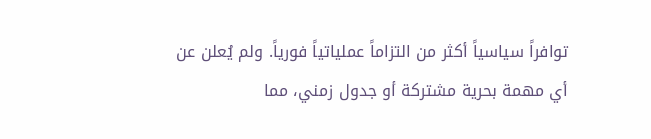توافراً سياسياً أكثر من التزاماً عملياتياً فورياً. ولم يُعلن عن أي مهمة بحرية مشتركة أو جدول زمني، مما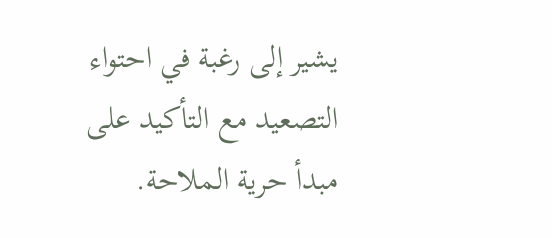يشير إلى رغبة في احتواء التصعيد مع التأكيد على مبدأ حرية الملاحة.